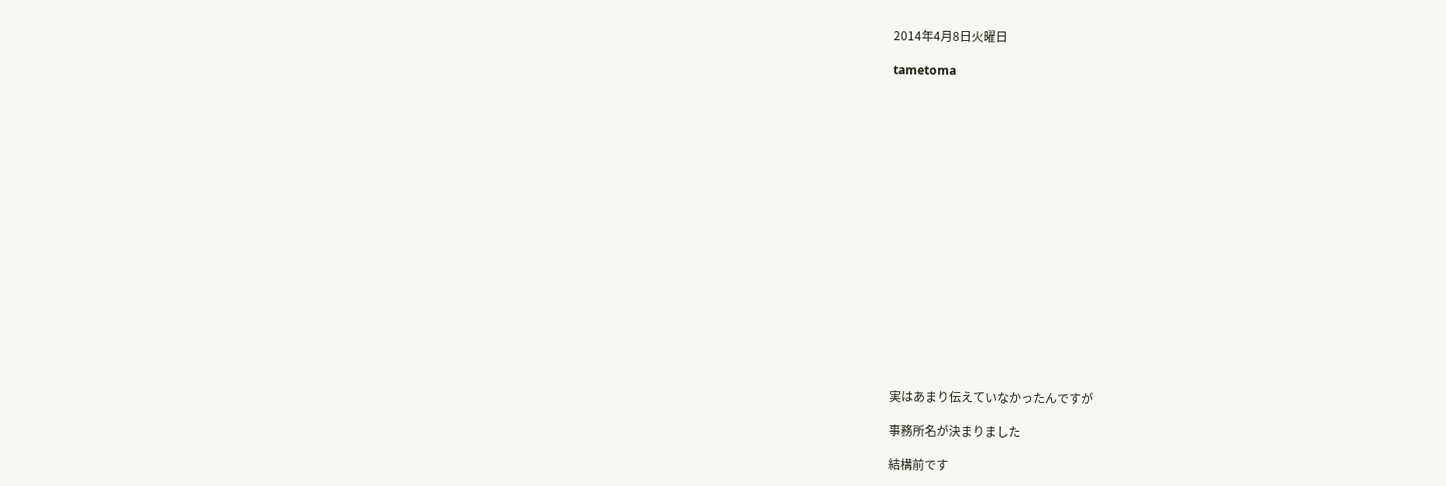2014年4月8日火曜日

tametoma


















実はあまり伝えていなかったんですが

事務所名が決まりました

結構前です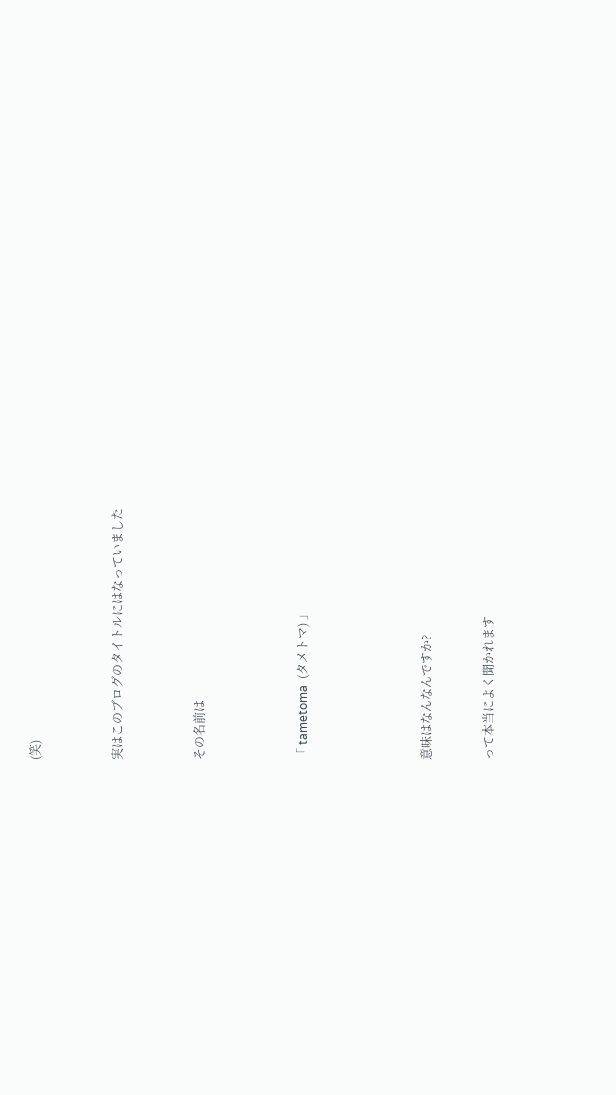(笑)



実はこのブログのタイトルにはなっていました



その名前は




「 tametoma  (タメトマ) 」





意味はなんなんですか?


って本当によく聞かれます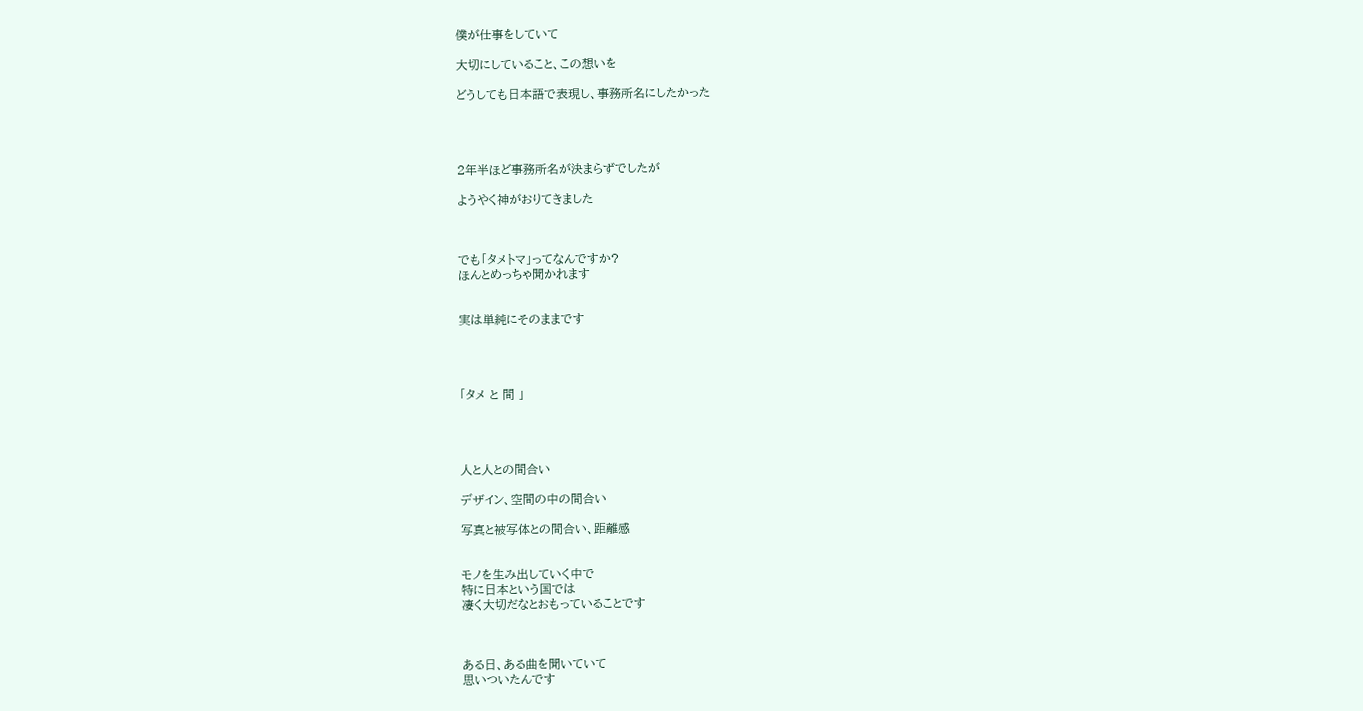僕が仕事をしていて

大切にしていること、この想いを

どうしても日本語で表現し、事務所名にしたかった




2年半ほど事務所名が決まらずでしたが

ようやく神がおりてきました



でも「タメトマ」ってなんですか?
ほんとめっちゃ聞かれます


実は単純にそのままです




「タメ と 間 」




人と人との間合い

デザイン、空間の中の間合い

写真と被写体との間合い、距離感


モノを生み出していく中で
特に日本という国では
凄く大切だなとおもっていることです



ある日、ある曲を聞いていて
思いついたんです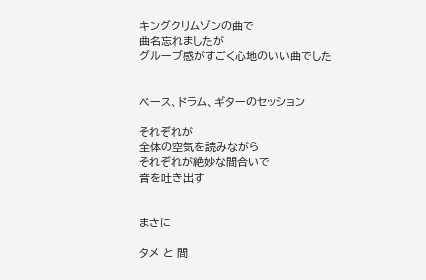キングクリムゾンの曲で
曲名忘れましたが
グルーブ感がすごく心地のいい曲でした


ベース、ドラム、ギターのセッション

それぞれが
全体の空気を読みながら
それぞれが絶妙な間合いで
音を吐き出す


まさに

タメ と 間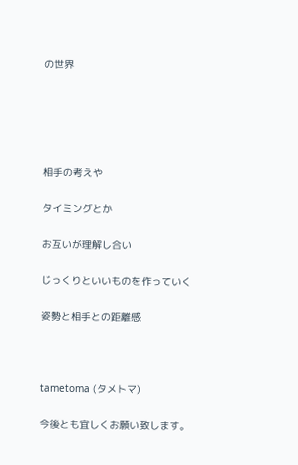の世界





相手の考えや

タイミングとか

お互いが理解し合い

じっくりといいものを作っていく

姿勢と相手との距離感



tametoma (タメトマ)

今後とも宜しくお願い致します。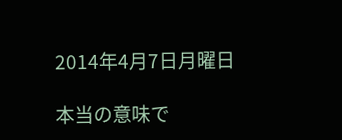2014年4月7日月曜日

本当の意味で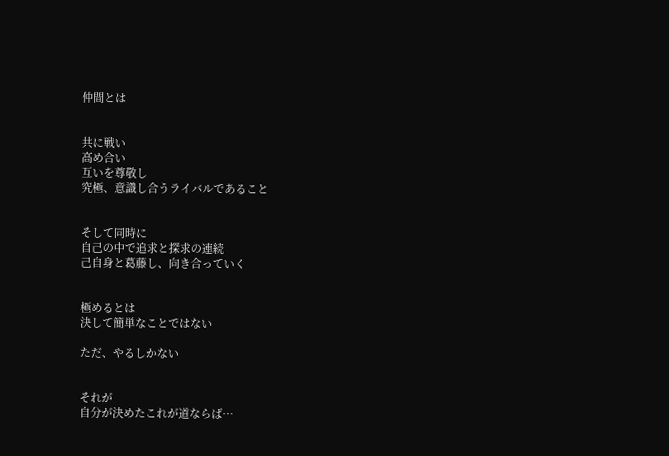仲間とは


共に戦い
高め合い
互いを尊敬し
究極、意識し合うライバルであること


そして同時に
自己の中で追求と探求の連続
己自身と葛藤し、向き合っていく


極めるとは
決して簡単なことではない

ただ、やるしかない


それが
自分が決めたこれが道ならば…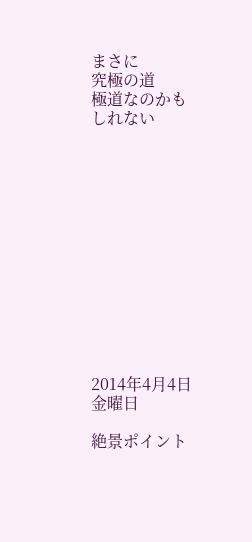まさに
究極の道
極道なのかもしれない













2014年4月4日金曜日

絶景ポイント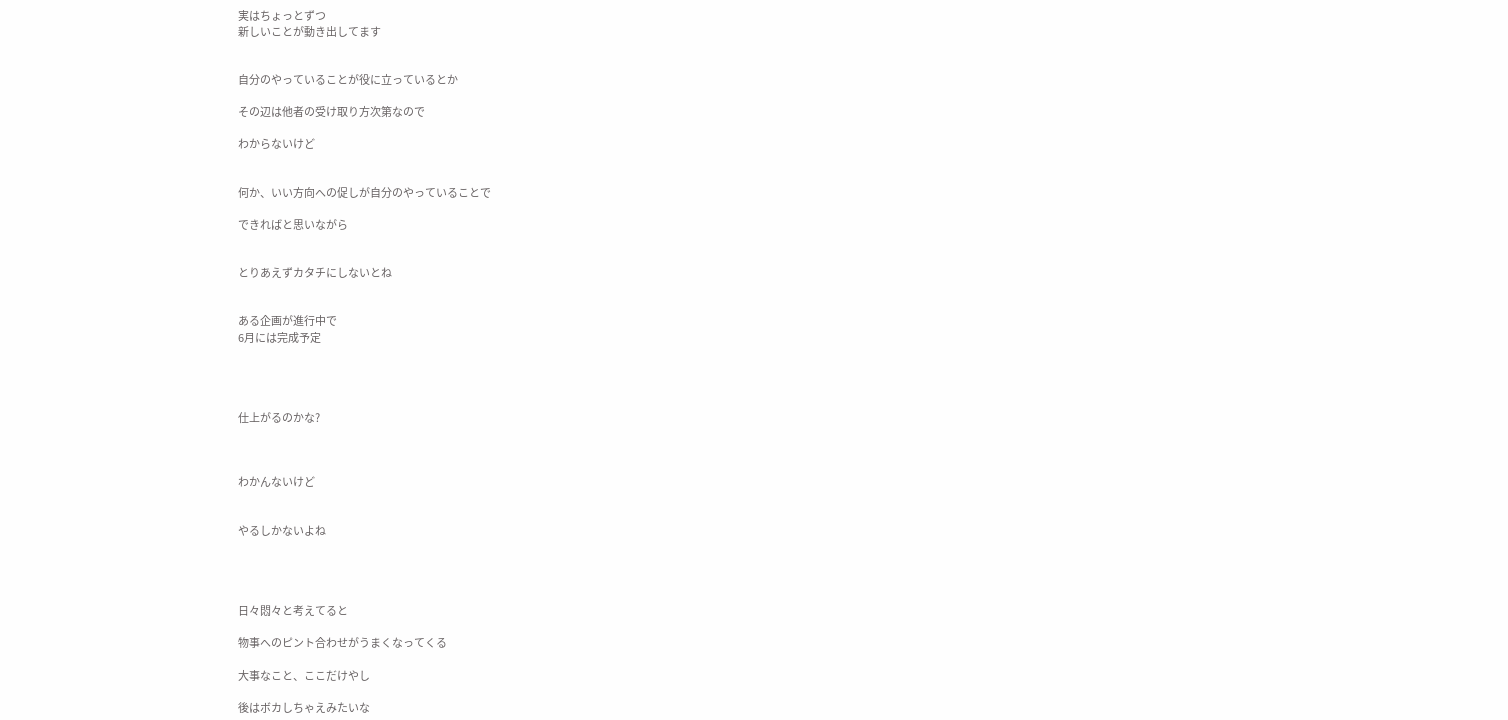実はちょっとずつ
新しいことが動き出してます


自分のやっていることが役に立っているとか

その辺は他者の受け取り方次第なので

わからないけど


何か、いい方向への促しが自分のやっていることで

できればと思いながら


とりあえずカタチにしないとね


ある企画が進行中で
6月には完成予定




仕上がるのかな?



わかんないけど


やるしかないよね




日々悶々と考えてると

物事へのピント合わせがうまくなってくる

大事なこと、ここだけやし

後はボカしちゃえみたいな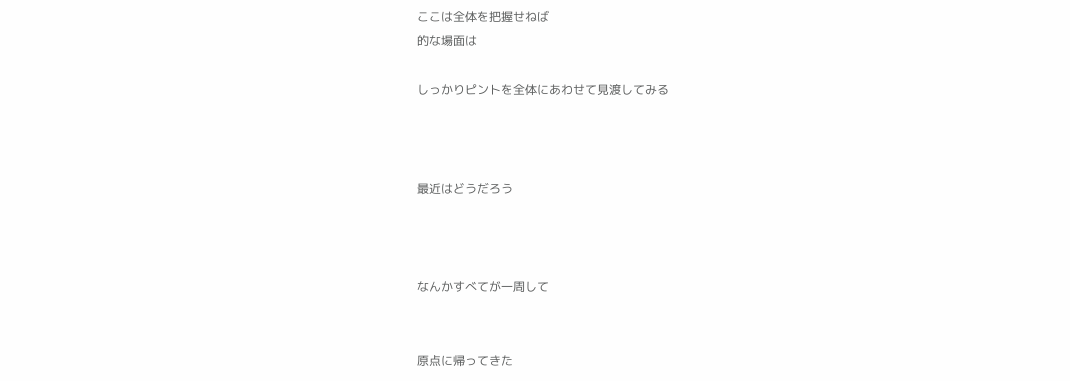ここは全体を把握せねば
的な場面は

しっかりピントを全体にあわせて見渡してみる



最近はどうだろう



なんかすべてが一周して


原点に帰ってきた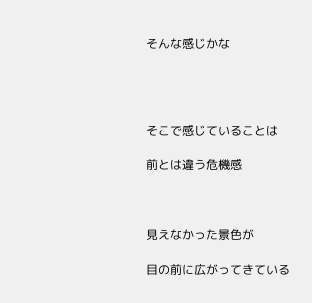そんな感じかな




そこで感じていることは

前とは違う危機感



見えなかった景色が

目の前に広がってきている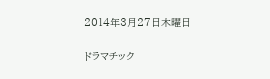2014年3月27日木曜日

ドラマチック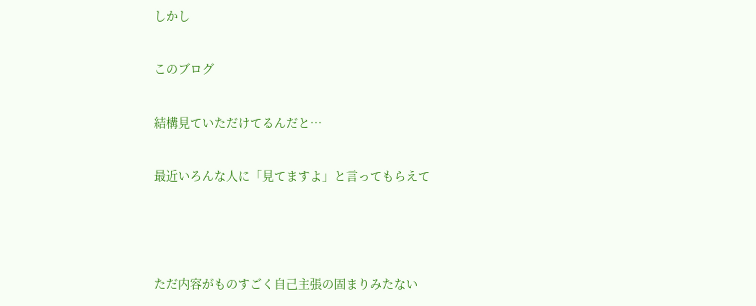しかし

このブログ

結構見ていただけてるんだと…

最近いろんな人に「見てますよ」と言ってもらえて



ただ内容がものすごく自己主張の固まりみたない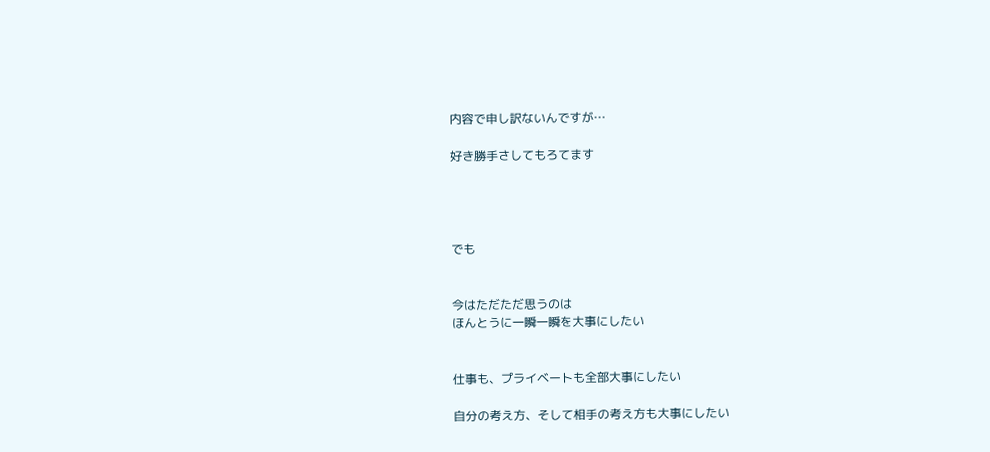内容で申し訳ないんですが…

好き勝手さしてもろてます




でも


今はただただ思うのは
ほんとうに一瞬一瞬を大事にしたい


仕事も、プライベートも全部大事にしたい

自分の考え方、そして相手の考え方も大事にしたい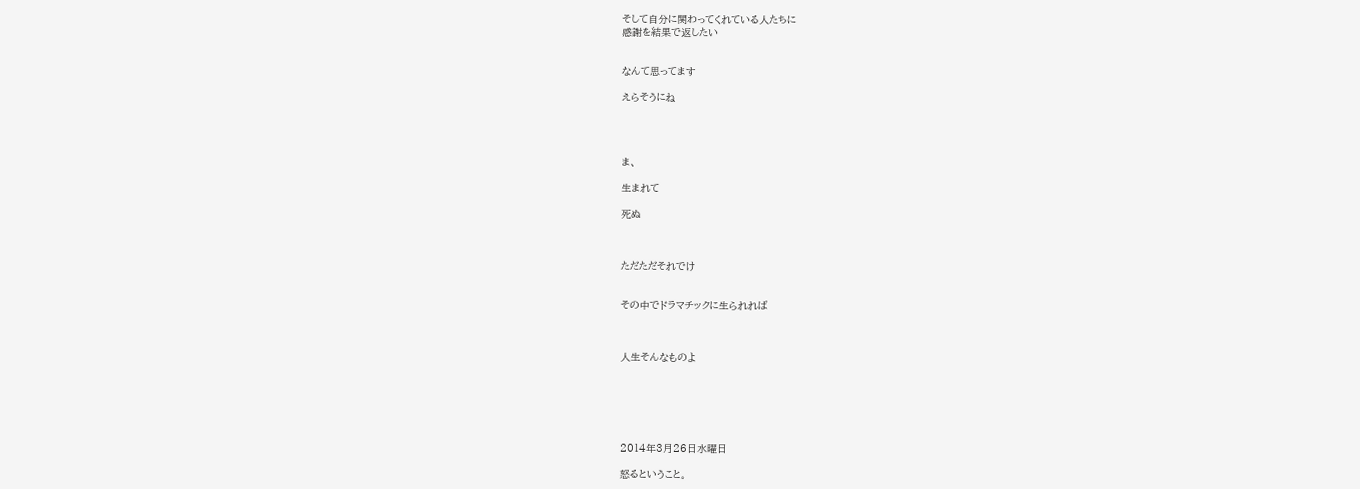そして自分に関わってくれている人たちに
感謝を結果で返したい


なんて思ってます

えらそうにね




ま、

生まれて

死ぬ



ただただそれでけ


その中でドラマチックに生られれば



人生そんなものよ






2014年3月26日水曜日

怒るということ。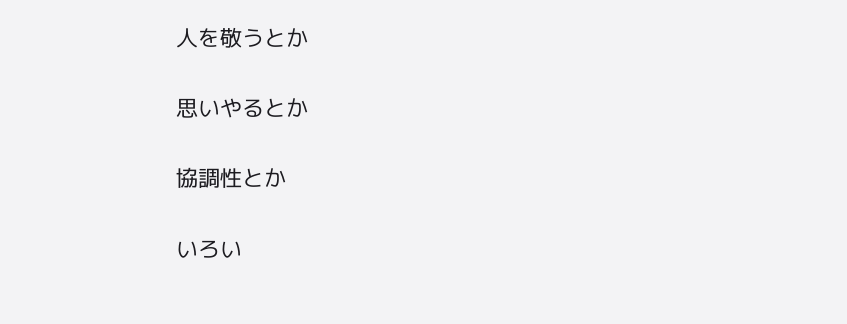人を敬うとか

思いやるとか

協調性とか

いろい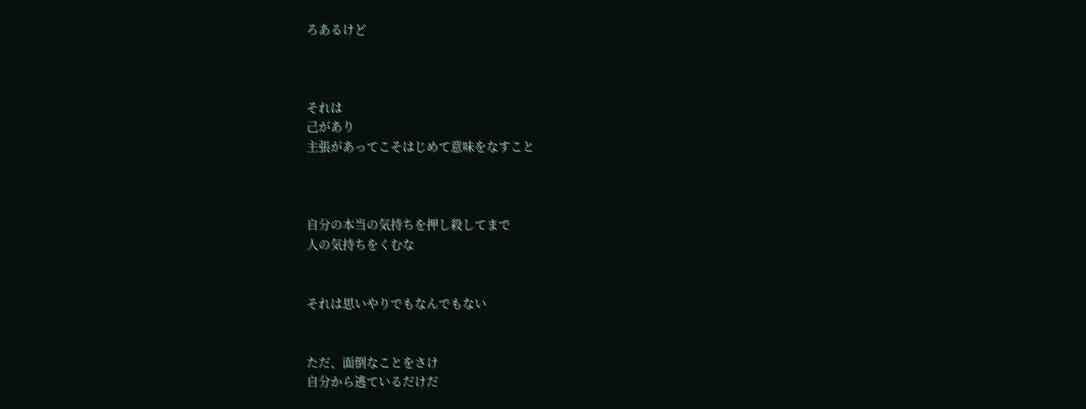ろあるけど



それは
己があり
主張があってこそはじめて意味をなすこと



自分の本当の気持ちを押し殺してまで
人の気持ちをくむな


それは思いやりでもなんでもない


ただ、面倒なことをさけ
自分から逃ているだけだ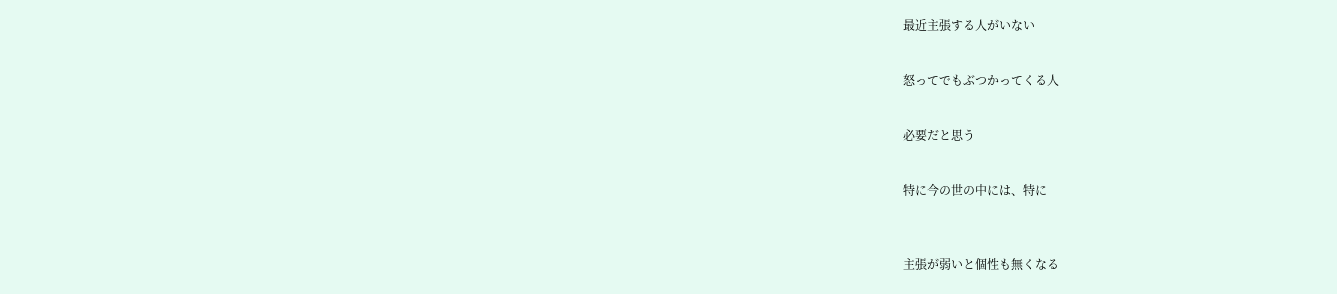最近主張する人がいない


怒ってでもぶつかってくる人


必要だと思う


特に今の世の中には、特に



主張が弱いと個性も無くなる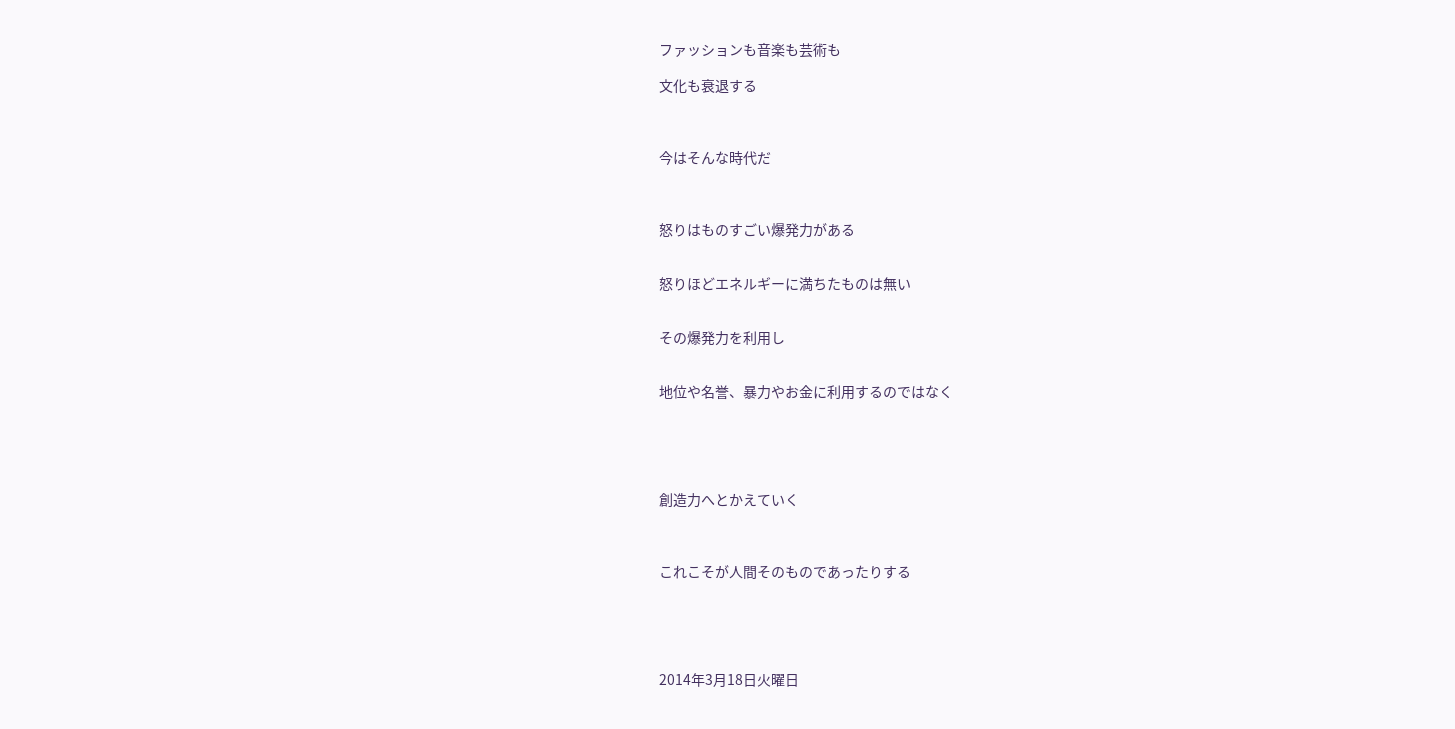ファッションも音楽も芸術も

文化も衰退する



今はそんな時代だ



怒りはものすごい爆発力がある


怒りほどエネルギーに満ちたものは無い


その爆発力を利用し


地位や名誉、暴力やお金に利用するのではなく





創造力へとかえていく



これこそが人間そのものであったりする





2014年3月18日火曜日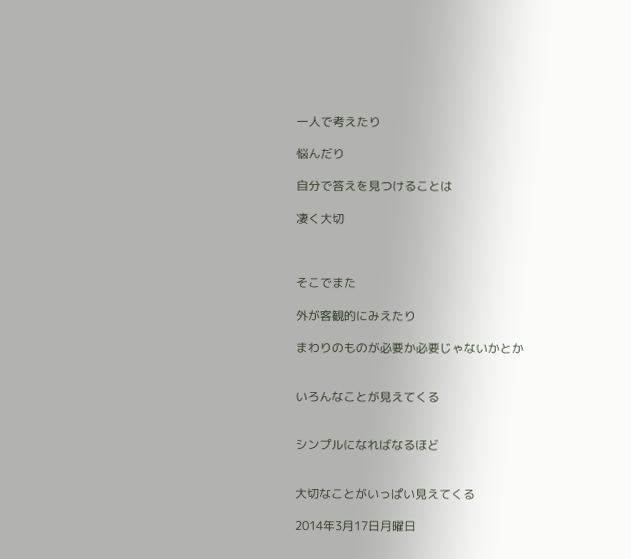一人で考えたり

悩んだり

自分で答えを見つけることは

凄く大切



そこでまた

外が客観的にみえたり

まわりのものが必要か必要じゃないかとか


いろんなことが見えてくる


シンプルになればなるほど


大切なことがいっぱい見えてくる

2014年3月17日月曜日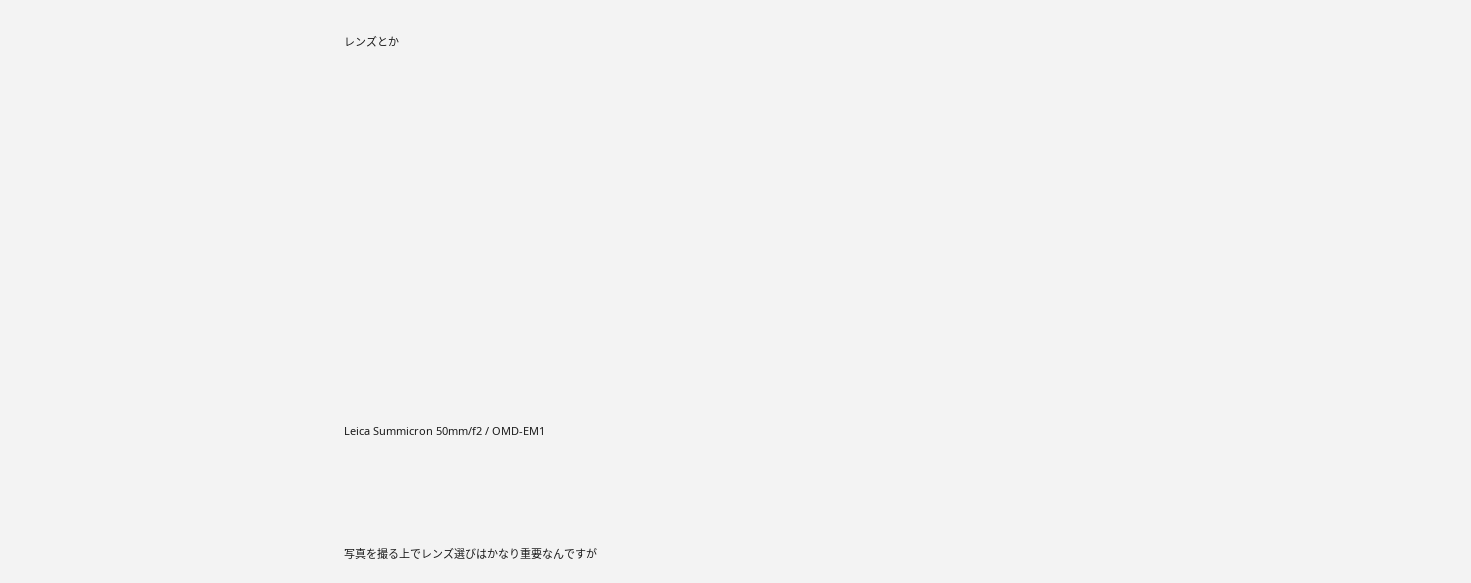レンズとか


















Leica Summicron 50mm/f2 / OMD-EM1





写真を撮る上でレンズ選びはかなり重要なんですが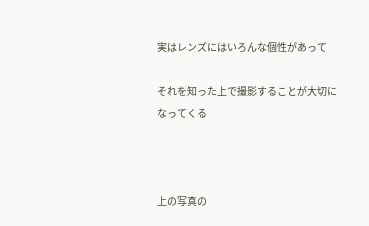実はレンズにはいろんな個性があって

それを知った上で撮影することが大切になってくる



上の写真の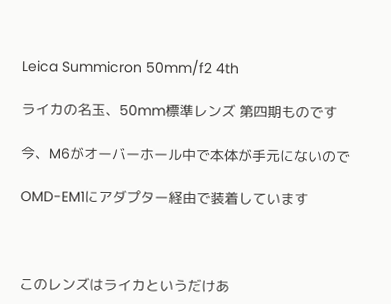Leica Summicron 50mm/f2 4th

ライカの名玉、50mm標準レンズ 第四期ものです

今、M6がオーバーホール中で本体が手元にないので

OMD-EM1にアダプター経由で装着しています



このレンズはライカというだけあ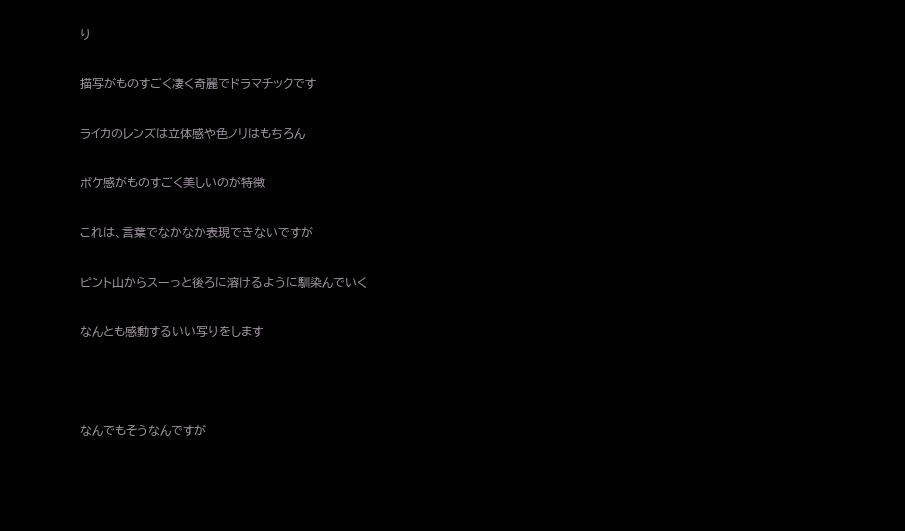り

描写がものすごく凄く奇麗でドラマチックです

ライカのレンズは立体感や色ノリはもちろん

ボケ感がものすごく美しいのが特徴

これは、言葉でなかなか表現できないですが

ピント山からスーっと後ろに溶けるように馴染んでいく

なんとも感動するいい写りをします



なんでもそうなんですが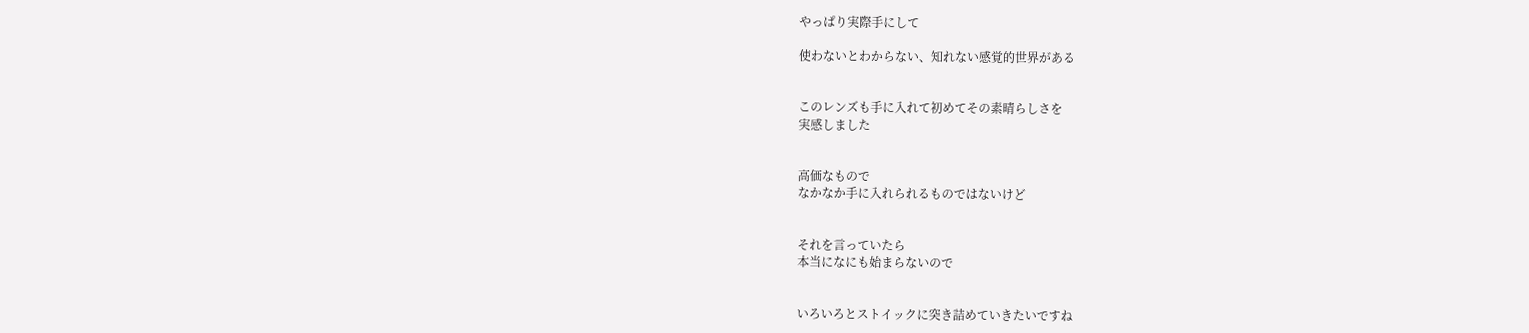やっぱり実際手にして

使わないとわからない、知れない感覚的世界がある


このレンズも手に入れて初めてその素晴らしさを
実感しました


高価なもので
なかなか手に入れられるものではないけど


それを言っていたら
本当になにも始まらないので


いろいろとストイックに突き詰めていきたいですね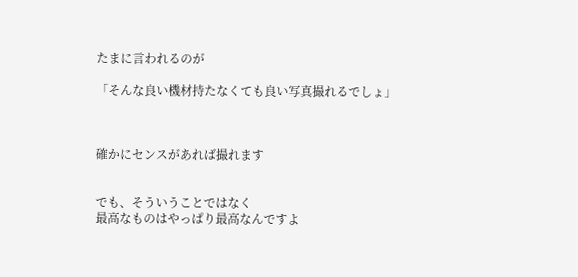たまに言われるのが

「そんな良い機材持たなくても良い写真撮れるでしょ」



確かにセンスがあれば撮れます


でも、そういうことではなく
最高なものはやっぱり最高なんですよ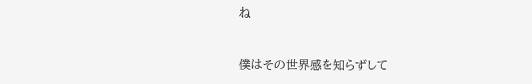ね


僕はその世界感を知らずして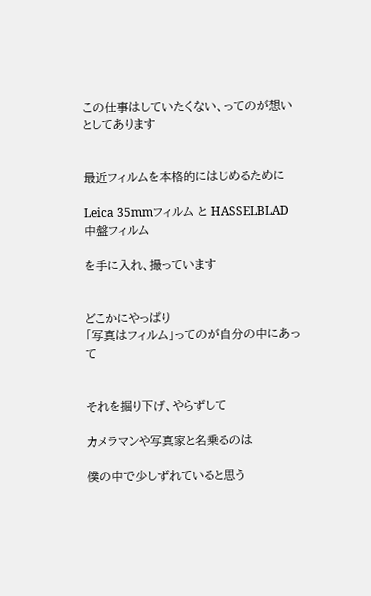この仕事はしていたくない、ってのが想いとしてあります


最近フィルムを本格的にはじめるために

Leica 35mmフィルム と HASSELBLAD 中盤フィルム

を手に入れ、撮っています


どこかにやっぱり
「写真はフィルム」ってのが自分の中にあって


それを掘り下げ、やらずして

カメラマンや写真家と名乗るのは

僕の中で少しずれていると思う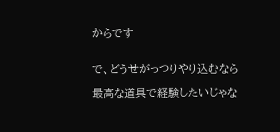からです


で、どうせがっつりやり込むなら

最高な道具で経験したいじゃな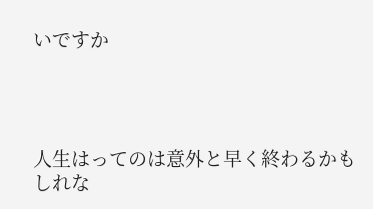いですか




人生はってのは意外と早く終わるかもしれな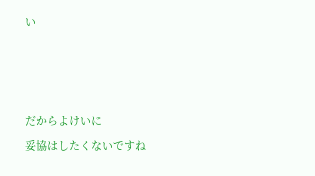い



だからよけいに
妥協はしたくないですね